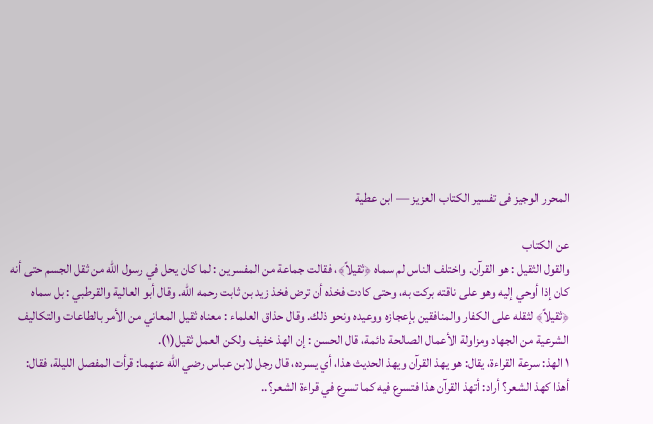المحرر الوجيز فى تفسير الكتاب العزيز — ابن عطية

عن الكتاب
والقول الثقيل : هو القرآن. واختلف الناس لم سماه ﴿ثقيلاً﴾، فقالت جماعة من المفسرين : لما كان يحل في رسول الله من ثقل الجسم حتى أنه كان إذا أوحي إليه وهو على ناقته بركت به، وحتى كادت فخذه أن ترض فخذ زيد بن ثابت رحمه الله. وقال أبو العالية والقرطبي : بل سماه ﴿ثقيلاً﴾ لثقله على الكفار والمنافقين بإعجازه ووعيده ونحو ذلك. وقال حذاق العلماء : معناه ثقيل المعاني من الأمر بالطاعات والتكاليف الشرعية من الجهاد ومزاولة الأعمال الصالحة دائمة، قال الحسن : إن الهذ خفيف ولكن العمل ثقيل(١).
١ الهذ: سرعة القراءة، يقال: هو يهذ القرآن ويهذ الحديث هذا، أي يسرده، قال رجل لابن عباس رضي الله عنهما: قرأت المفصل الليلة، فقال: أهذا كهذ الشعر؟ أراد: أتهذ القرآن هذا فتسرع فيه كما تسرع في قراءة الشعر؟..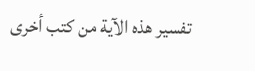تفسير هذه الآية من كتب أخرى